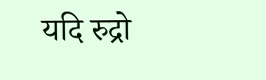यदि रुद्रो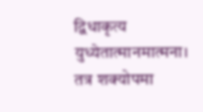द्विधाकृत्य युध्येतात्मानमात्मना।
तत्र शक्योपमा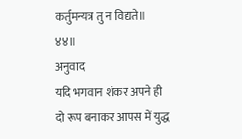कर्तुमन्यत्र तु न विद्यते॥ ४४॥
अनुवाद
यदि भगवान शंकर अपने ही दो रूप बनाकर आपस में युद्ध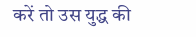करें तो उस युद्ध की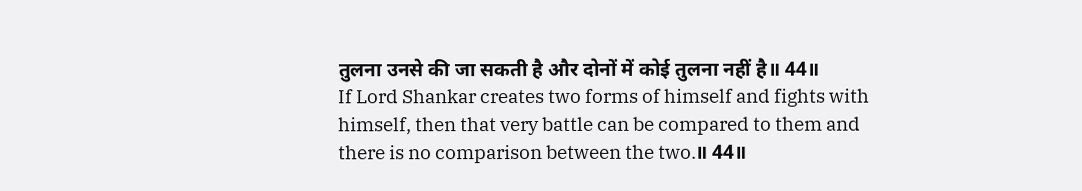तुलना उनसे की जा सकती है और दोनों में कोई तुलना नहीं है॥ 44॥
If Lord Shankar creates two forms of himself and fights with himself, then that very battle can be compared to them and there is no comparison between the two.॥ 44॥